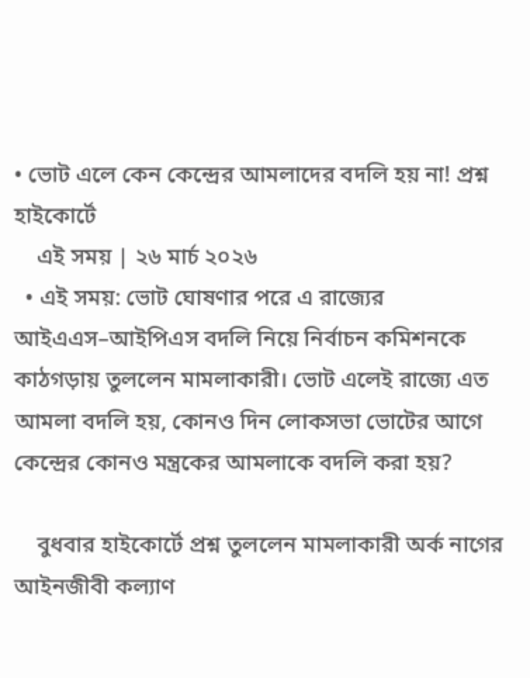• ভোট এলে কেন কেন্দ্রের আমলাদের বদলি হয় না! প্রশ্ন হাইকোর্টে
    এই সময় | ২৬ মার্চ ২০২৬
  • এই সময়: ভোট ঘোষণার পরে এ রাজ্যের আইএএস–আইপিএস বদলি নিয়ে নির্বাচন কমিশনকে কাঠগড়ায় তুললেন মামলাকারী। ভোট এলেই রাজ্যে এত আমলা বদলি হয়, কোনও দিন লোকসভা ভোটের আগে কেন্দ্রের কোনও মন্ত্রকের আমলাকে বদলি করা হয়?

    বুধবার হাইকোর্টে প্রশ্ন তুললেন মামলাকারী অর্ক নাগের আইনজীবী কল্যাণ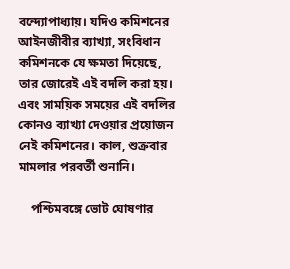বন্দ্যোপাধ্যায়। যদিও কমিশনের আইনজীবীর ব্যাখ্যা, সংবিধান কমিশনকে যে ক্ষমতা দিয়েছে, তার জোরেই এই বদলি করা হয়। এবং সাময়িক সময়ের এই বদলির কোনও ব্যাখ্যা দেওয়ার প্রয়োজন নেই কমিশনের। কাল, শুক্রবার মামলার পরবর্তী শুনানি।

    পশ্চিমবঙ্গে ভোট ঘোষণার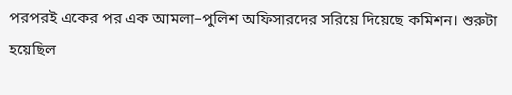পরপরই একের পর এক আমলা–পুলিশ অফিসারদের সরিয়ে দিয়েছে কমিশন। শুরুটা হয়েছিল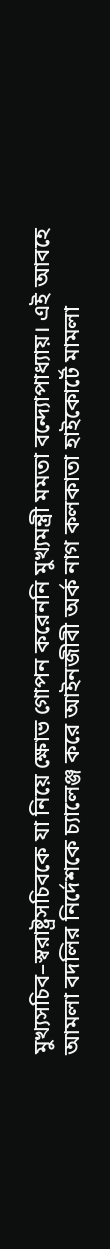মুখ্যসচিব–স্বরাষ্ট্রসচিবকে যা নিয়ে ক্ষোভ গোপন করেননি মুখ্যমন্ত্রী মমতা বন্দ্যোপাধ্যায়। এই আবহে আমলা বদলির নির্দেশকে চ্যালেঞ্জ করে আইনজীবী অর্ক নাগ কলকাতা হাইকোর্টে মামলা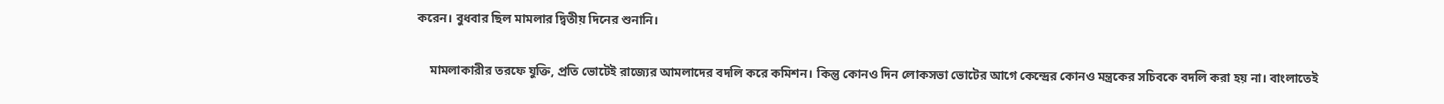করেন। বুধবার ছিল মামলার দ্বিতীয় দিনের শুনানি।

    মামলাকারীর তরফে যুক্তি, প্রতি ভোটেই রাজ্যের আমলাদের বদলি করে কমিশন। কিন্তু কোনও দিন লোকসভা ভোটের আগে কেন্দ্রের কোনও মন্ত্রকের সচিবকে বদলি করা হয় না। বাংলাতেই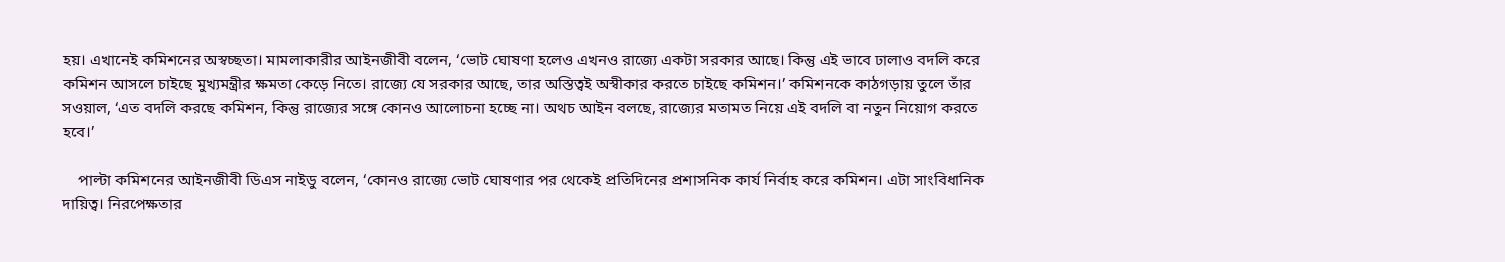হয়। এখানেই কমিশনের অস্বচ্ছতা। মামলাকারীর আইনজীবী ব‍লেন, ‘ভোট ঘোষণা হলেও এখনও রাজ্যে একটা সরকার আছে। কিন্তু এই ভাবে ঢালাও বদলি করে কমিশন আসলে চাইছে মুখ্যমন্ত্রীর ক্ষমতা কেড়ে নিতে। রাজ্যে যে সরকার আছে, তার অস্তিত্বই অস্বীকার করতে চাইছে কমিশন।’ কমিশনকে কাঠগড়ায় তুলে তাঁর সওয়াল, ‘এত বদলি করছে কমিশন, কিন্তু রাজ্যের সঙ্গে কোনও আলোচনা হচ্ছে না। অথচ আইন বলছে, রাজ্যের মতামত নিয়ে এই বদলি বা নতুন নিয়োগ করতে হবে।’

    পাল্টা কমিশনের আইনজীবী ডিএস নাইডু বলেন, ‘কোনও রাজ্যে ভোট ঘোষণার পর থেকেই প্রতিদিনের প্রশাসনিক কার্য নির্বাহ করে কমিশন। এটা সাংবিধানিক দায়িত্ব। নিরপেক্ষতার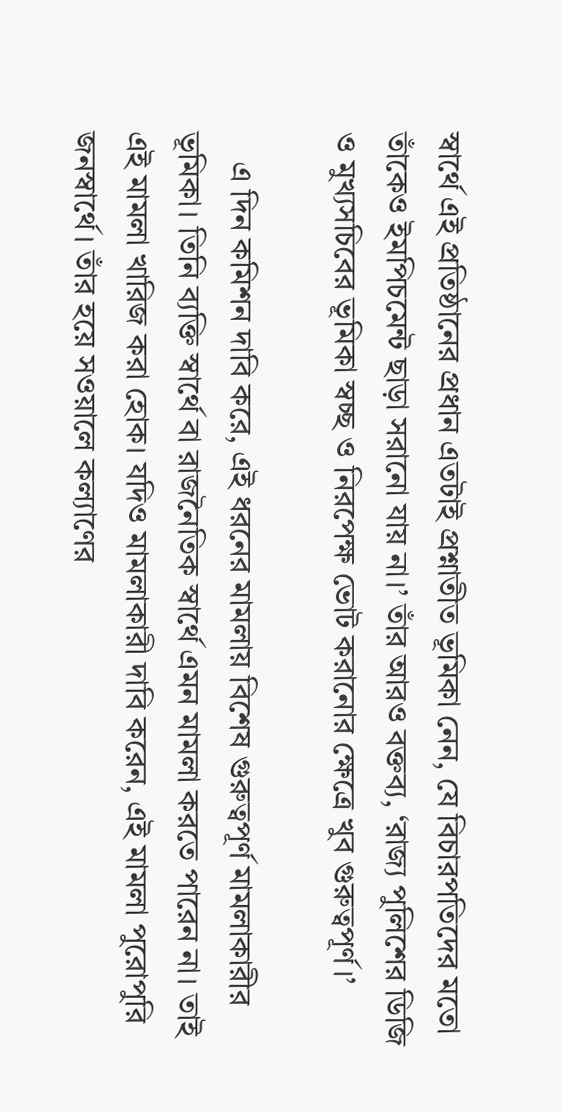স্বার্থে এই প্রতিষ্ঠানের প্রধান এতটাই প্রশ্নাতীত ভূমিকা নেন, যে বিচারপতিদের মতো তাঁকেও ইমপিচমেন্ট ছাড়া সরানো যায় না।’ তাঁর আরও বক্তব্য, ‘রাজ্য পুলিশের ডিজি ও মুখ্যসচিবের ভূমিকা স্বচ্ছ ও নিরপেক্ষ ভোট করানোর ক্ষেত্রে খুব গুরুত্বপূর্ণ।’

    এ দিন কমিশন দাবি করে, এই ধরনের মামলায় বিশেষ গুরুত্বপূর্ণ মামলাকারীর ভূমিকা। তিনি ব্যক্তি স্বার্থে বা রাজনৈতিক স্বার্থে এমন মামলা করতে পারেন না। তাই এই মামলা খারিজ করা হোক। যদিও মামলাকারী দাবি করেন, এই মাম‍লা পুরোপুরি জনস্বার্থে। তাঁর হয়ে সওয়ালে কল্যাণের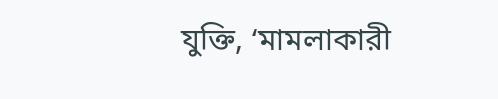যুক্তি, ‘মামলাকারী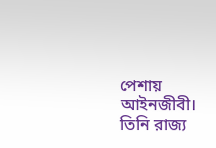পেশায় আইনজীবী। তিনি রাজ্য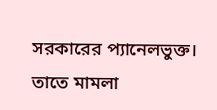সরকারের প্যানেলভুক্ত। তাতে মামলা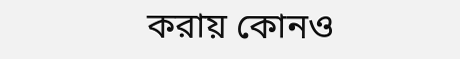করায় কোনও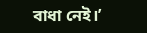বাধা নেই।’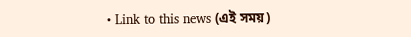• Link to this news (এই সময়)